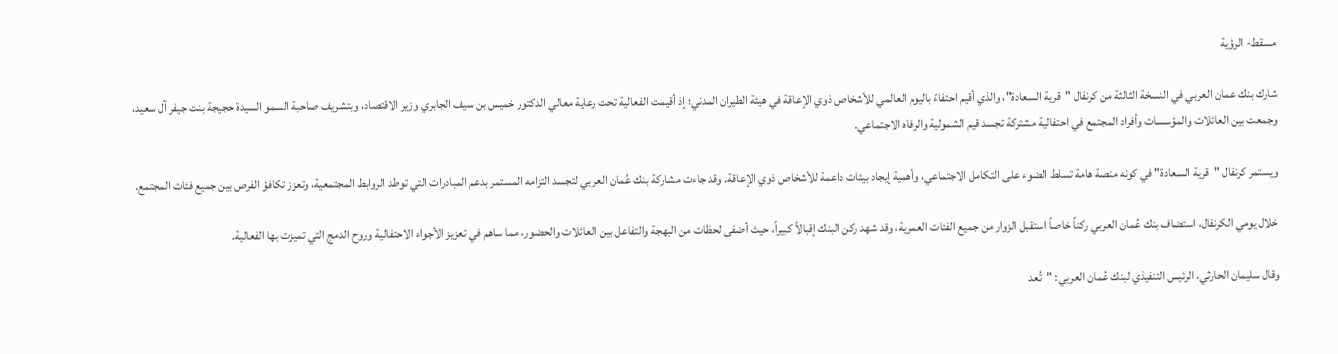مسقط- الرؤية

شارك بنك عمان العربي في النسخة الثالثة من كرنفال "قرية السعادة"، والذي أقيم احتفاءً باليوم العالمي للأشخاص ذوي الإعاقة في هيئة الطيران المدني؛ إذ أقيمت الفعالية تحت رعاية معالي الدكتور خميس بن سيف الجابري وزير الاقتصاد، وبتشريف صاحبة السمو السيدة حجيجة بنت جيفر آل سعيد، وجمعت بين العائلات والمؤسسات وأفراد المجتمع في احتفالية مشتركة تجسد قيم الشمولية والرفاه الاجتماعي.

ويستمر كرنفال "قرية السعادة" في كونه منصة هامة تسلط الضوء على التكامل الاجتماعي، وأهمية إيجاد بيئات داعمة للأشخاص ذوي الإعاقة. وقد جاءت مشاركة بنك عُمان العربي لتجسد التزامه المستمر بدعم المبادرات التي توطد الروابط المجتمعية، وتعزز تكافؤ الفرص بين جميع فئات المجتمع.

خلال يومي الكرنفال، استضاف بنك عُمان العربي ركناً خاصاً استقبل الزوار من جميع الفئات العمرية، وقد شهد ركن البنك إقبالاً كبيراً، حيث أضفى لحظات من البهجة والتفاعل بين العائلات والحضور، مما ساهم في تعزيز الأجواء الاحتفالية وروح الدمج التي تميزت بها الفعالية.

وقال سليمان الحارثي، الرئيس التنفيذي لبنك عُمان العربي: "تُعد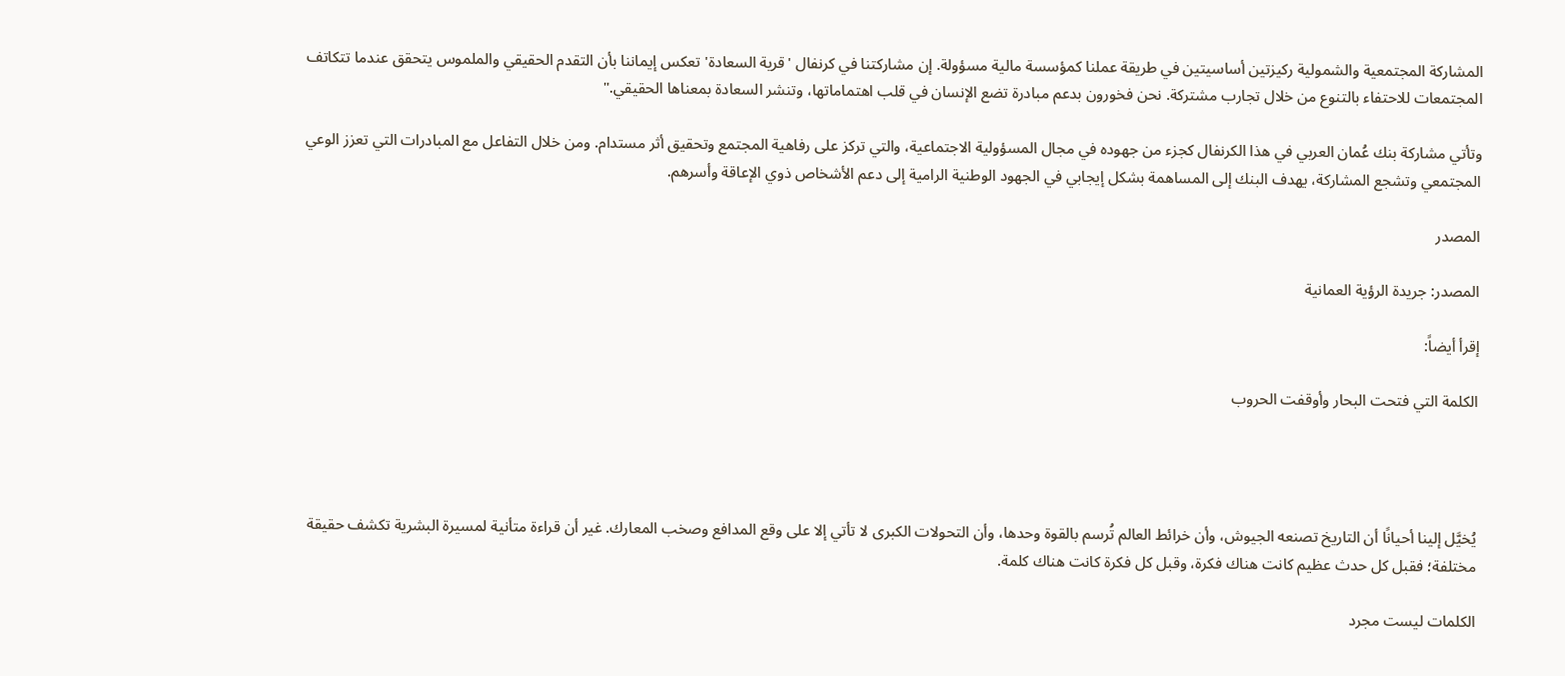المشاركة المجتمعية والشمولية ركيزتين أساسيتين في طريقة عملنا كمؤسسة مالية مسؤولة. إن مشاركتنا في كرنفال 'قرية السعادة' تعكس إيماننا بأن التقدم الحقيقي والملموس يتحقق عندما تتكاتف المجتمعات للاحتفاء بالتنوع من خلال تجارب مشتركة. نحن فخورون بدعم مبادرة تضع الإنسان في قلب اهتماماتها، وتنشر السعادة بمعناها الحقيقي."

وتأتي مشاركة بنك عُمان العربي في هذا الكرنفال كجزء من جهوده في مجال المسؤولية الاجتماعية، والتي تركز على رفاهية المجتمع وتحقيق أثر مستدام. ومن خلال التفاعل مع المبادرات التي تعزز الوعي المجتمعي وتشجع المشاركة، يهدف البنك إلى المساهمة بشكل إيجابي في الجهود الوطنية الرامية إلى دعم الأشخاص ذوي الإعاقة وأسرهم.

المصدر

المصدر: جريدة الرؤية العمانية

إقرأ أيضاً:

الكلمة التي فتحت البحار وأوقفت الحروب




يُخيَّل إلينا أحيانًا أن التاريخ تصنعه الجيوش، وأن خرائط العالم تُرسم بالقوة وحدها، وأن التحولات الكبرى لا تأتي إلا على وقع المدافع وصخب المعارك. غير أن قراءة متأنية لمسيرة البشرية تكشف حقيقة مختلفة؛ فقبل كل حدث عظيم كانت هناك فكرة، وقبل كل فكرة كانت هناك كلمة.

الكلمات ليست مجرد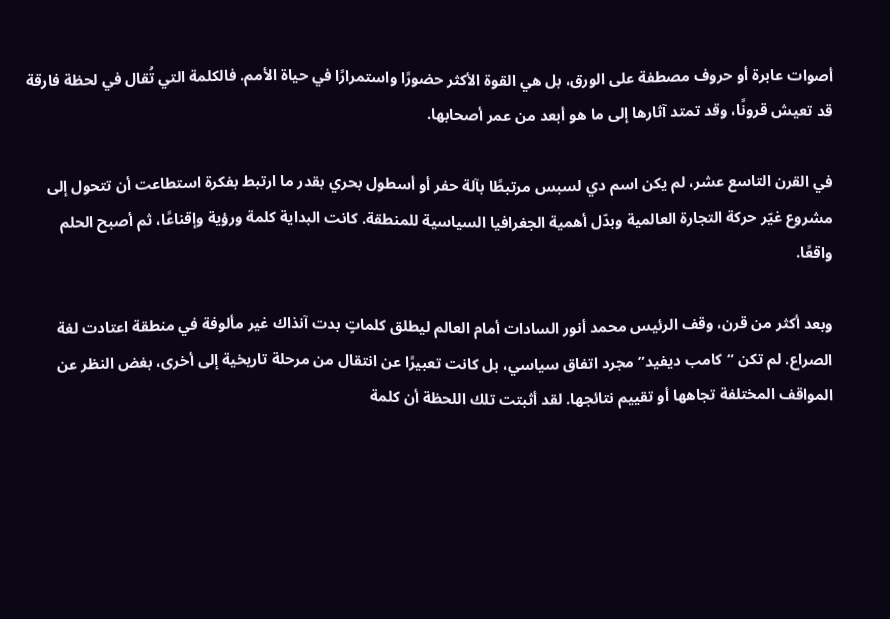أصوات عابرة أو حروف مصطفة على الورق، بل هي القوة الأكثر حضورًا واستمرارًا في حياة الأمم. فالكلمة التي تُقال في لحظة فارقة قد تعيش قرونًا، وقد تمتد آثارها إلى ما هو أبعد من عمر أصحابها.

في القرن التاسع عشر، لم يكن اسم دي لسبس مرتبطًا بآلة حفر أو أسطول بحري بقدر ما ارتبط بفكرة استطاعت أن تتحول إلى مشروع غيّر حركة التجارة العالمية وبدّل أهمية الجغرافيا السياسية للمنطقة. كانت البداية كلمة ورؤية وإقناعًا، ثم أصبح الحلم واقعًا.

وبعد أكثر من قرن، وقف الرئيس محمد أنور السادات أمام العالم ليطلق كلماتٍ بدت آنذاك غير مألوفة في منطقة اعتادت لغة الصراع. لم تكن “كامب ديفيد” مجرد اتفاق سياسي، بل كانت تعبيرًا عن انتقال من مرحلة تاريخية إلى أخرى، بغض النظر عن المواقف المختلفة تجاهها أو تقييم نتائجها. لقد أثبتت تلك اللحظة أن كلمة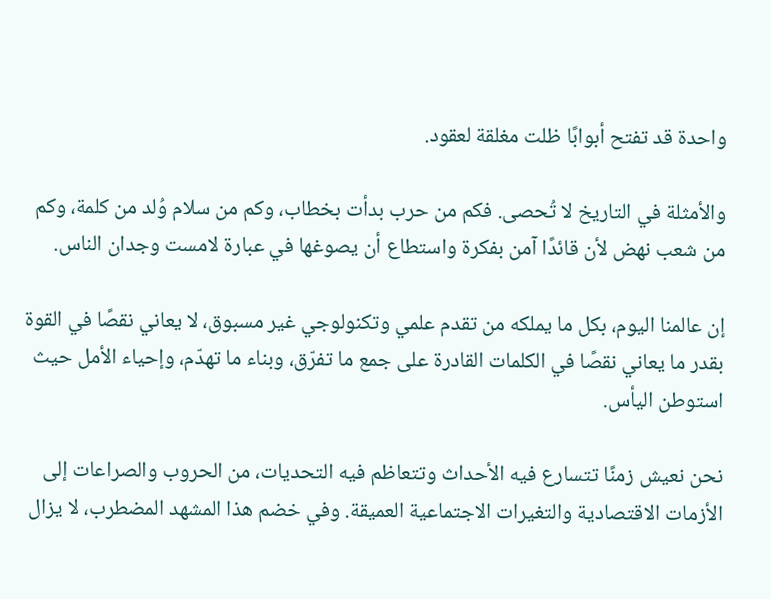واحدة قد تفتح أبوابًا ظلت مغلقة لعقود.

والأمثلة في التاريخ لا تُحصى. فكم من حرب بدأت بخطاب، وكم من سلام وُلد من كلمة، وكم من شعب نهض لأن قائدًا آمن بفكرة واستطاع أن يصوغها في عبارة لامست وجدان الناس.

إن عالمنا اليوم، بكل ما يملكه من تقدم علمي وتكنولوجي غير مسبوق، لا يعاني نقصًا في القوة بقدر ما يعاني نقصًا في الكلمات القادرة على جمع ما تفرّق، وبناء ما تهدّم، وإحياء الأمل حيث استوطن اليأس.

نحن نعيش زمنًا تتسارع فيه الأحداث وتتعاظم فيه التحديات، من الحروب والصراعات إلى الأزمات الاقتصادية والتغيرات الاجتماعية العميقة. وفي خضم هذا المشهد المضطرب، لا يزال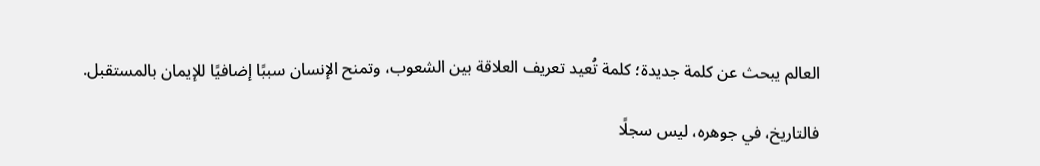العالم يبحث عن كلمة جديدة؛ كلمة تُعيد تعريف العلاقة بين الشعوب، وتمنح الإنسان سببًا إضافيًا للإيمان بالمستقبل.

فالتاريخ، في جوهره، ليس سجلًا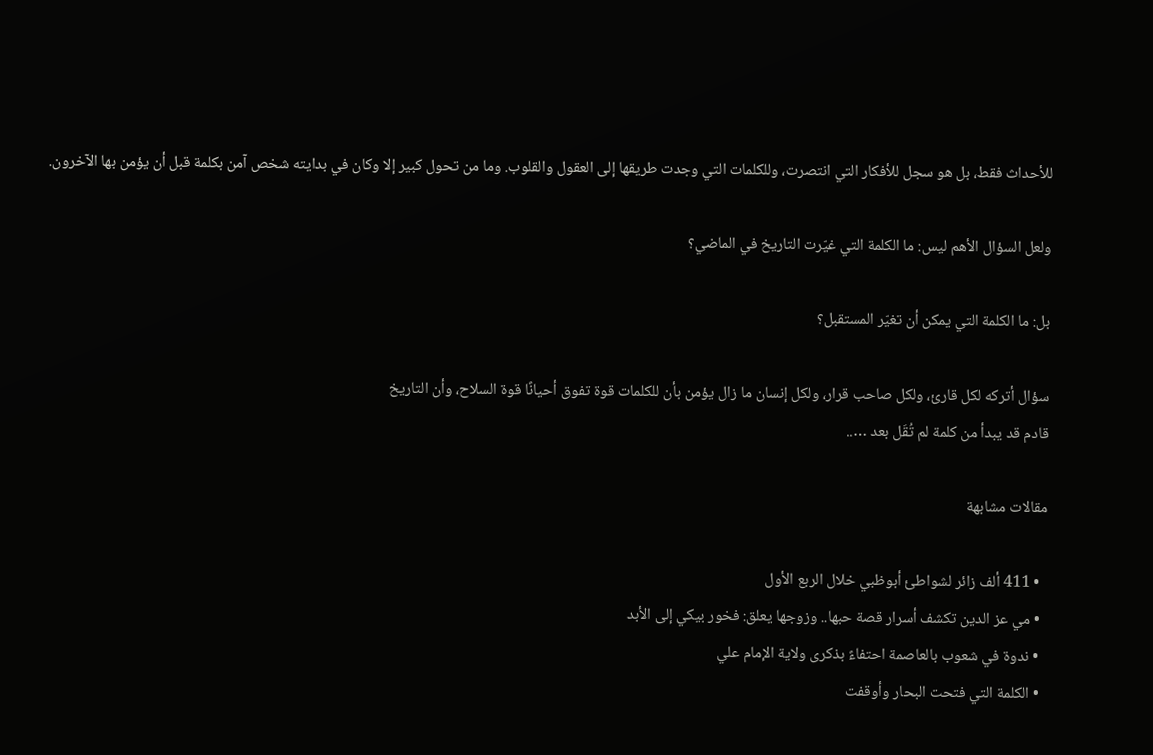للأحداث فقط، بل هو سجل للأفكار التي انتصرت، وللكلمات التي وجدت طريقها إلى العقول والقلوب. وما من تحول كبير إلا وكان في بدايته شخص آمن بكلمة قبل أن يؤمن بها الآخرون.

ولعل السؤال الأهم ليس: ما الكلمة التي غيّرت التاريخ في الماضي؟

بل: ما الكلمة التي يمكن أن تغيّر المستقبل؟

سؤال أتركه لكل قارئ، ولكل صاحب قرار، ولكل إنسان ما زال يؤمن بأن للكلمات قوة تفوق أحيانًا قوة السلاح، وأن التاريخ
قادم قد يبدأ من كلمة لم تُقَل بعد …..

مقالات مشابهة

  • 411 ألف زائر لشواطئ أبوظبي خلال الربع الأول
  • مي عز الدين تكشف أسرار قصة حبها.. وزوجها يعلق: فخور بيكي إلى الأبد
  • ندوة في شعوب بالعاصمة احتفاءً بذكرى ولاية الإمام علي
  • الكلمة التي فتحت البحار وأوقفت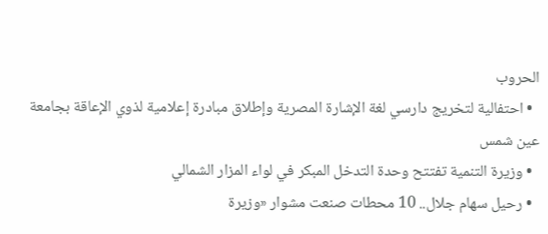الحروب
  • احتفالية لتخريج دارسي لغة الإشارة المصرية وإطلاق مبادرة إعلامية لذوي الإعاقة بجامعة عين شمس
  • وزيرة التنمية تفتتح وحدة التدخل المبكر في لواء المزار الشمالي
  • رحيل سهام جلال.. 10 محطات صنعت مشوار «وزيرة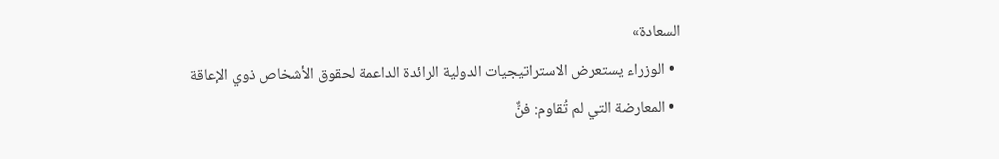السعادة»
  • الوزراء يستعرض الاستراتيجيات الدولية الرائدة الداعمة لحقوق الأشخاص ذوي الإعاقة
  • المعارضة التي لم تُقاوم: فنٌّ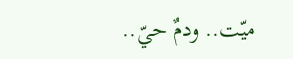ميّت.. ودمٌ حيّ..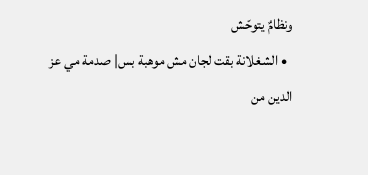ونظامٌ يتوحّش
  • الشغلانة بقت لجان مش موهبة بس| صدمة مي عز الدين من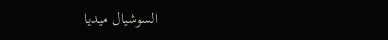السوشيال ميديا